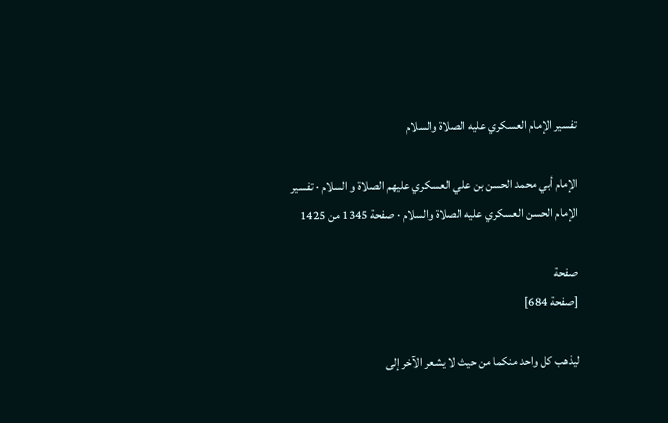تفسير الإمام العسكري عليه الصلاة والسلام

الإمام أبي محمد الحسن بن علي العسكري عليهم الصلاة و السلام · تفسير الإمام الحسن العسكري عليه الصلاة والسلام · صفحة 1345 من 1425

صفحة
[صفحة 684]

ليذهب كل واحد منكما من حيث لا يشعر الآخر إلى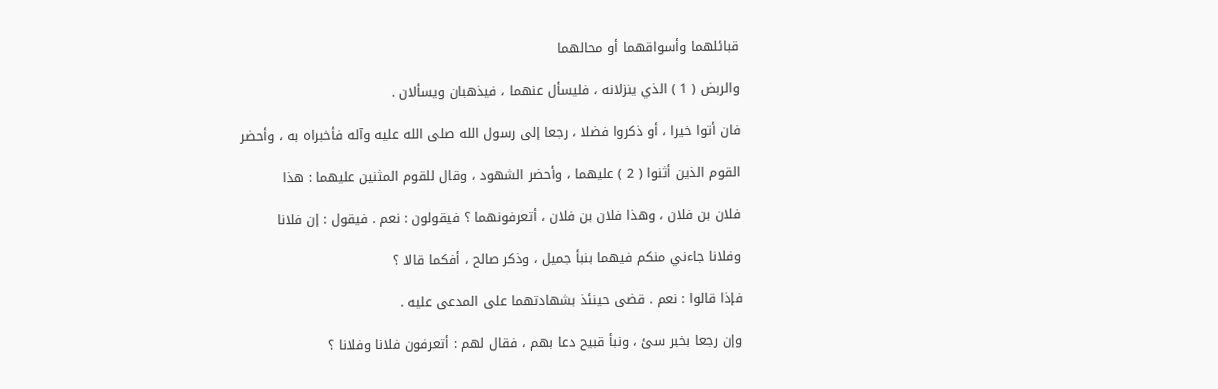قبائلهما وأسواقهما أو محالهما

والربض ( 1 ) الذي ينزلانه ، فليسأل عنهما ، فيذهبان ويسألان .

فان أتوا خيرا ، أو ذكروا فضلا ، رجعا إلى رسول الله صلى الله عليه وآله فأخبراه به ، وأحضر

القوم الذين أثنوا ( 2 ) عليهما ، وأحضر الشهود ، وقال للقوم المثنين عليهما : هذا

فلان بن فلان ، وهذا فلان بن فلان ، أتعرفونهما ؟ فيقولون : نعم . فيقول : إن فلانا

وفلانا جاءني منكم فيهما بنبأ جميل ، وذكر صالح ، أفكما قالا ؟

فإذا قالوا : نعم . قضى حينئذ بشهادتهما على المدعى عليه .

وإن رجعا بخبر سئ ، ونبأ قبيح دعا بهم ، فقال لهم : أتعرفون فلانا وفلانا ؟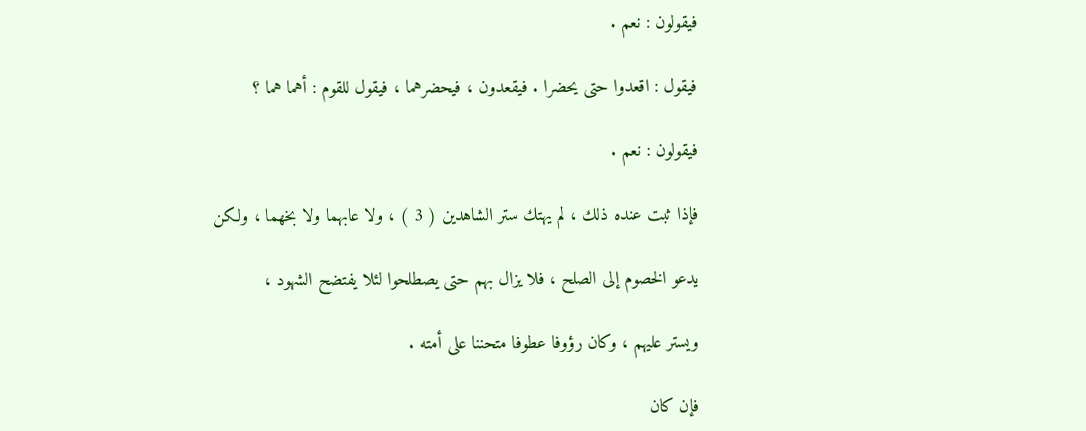فيقولون : نعم .

فيقول : اقعدوا حتى يحضرا . فيقعدون ، فيحضرهما ، فيقول للقوم : أهما هما ؟

فيقولون : نعم .

فإذا ثبت عنده ذلك ، لم يهتك ستر الشاهدين ( 3 ) ، ولا عابهما ولا بخهما ، ولكن

يدعو الخصوم إلى الصلح ، فلا يزال بهم حتى يصطلحوا لئلا يفتضح الشهود ،

ويستر عليهم ، وكان رؤوفا عطوفا متحننا على أمته .

فإن كان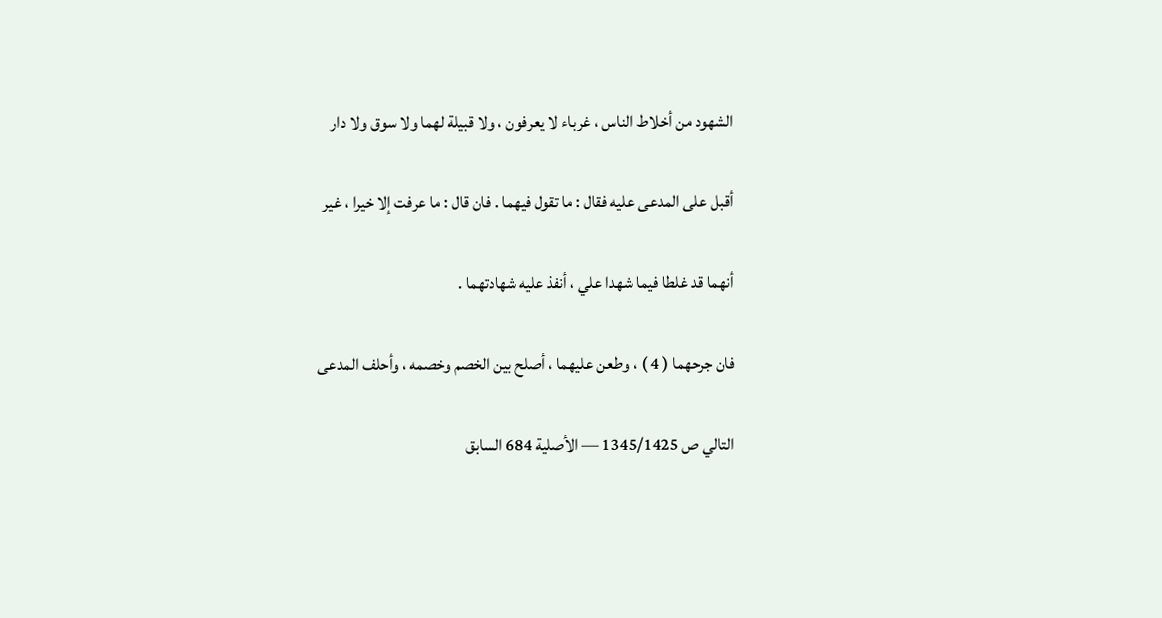الشهود من أخلاط الناس ، غرباء لا يعرفون ، ولا قبيلة لهما ولا سوق ولا دار

أقبل على المدعى عليه فقال : ما تقول فيهما . فان قال : ما عرفت إلا خيرا ، غير

أنهما قد غلطا فيما شهدا علي ، أنفذ عليه شهادتهما .

فان جرحهما ( 4 ) ، وطعن عليهما ، أصلح بين الخصم وخصمه ، وأحلف المدعى

التالي ص 1345/1425 — الأصلية 684 السابق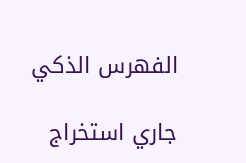الفهرس الذكي

جاري استخراج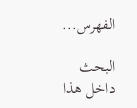الفهرس...

البحث داخل هذا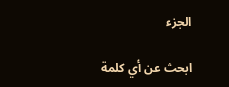الجزء

ابحث عن أي كلمة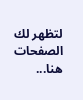لتظهر لك الصفحات هنا...